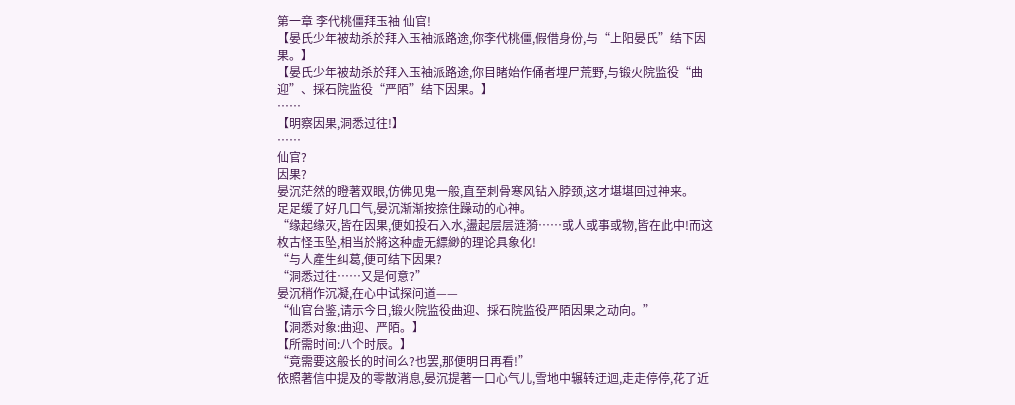第一章 李代桃僵拜玉袖 仙官!
【晏氏少年被劫杀於拜入玉袖派路途,你李代桃僵,假借身份,与“上阳晏氏”结下因果。】
【晏氏少年被劫杀於拜入玉袖派路途,你目睹始作俑者埋尸荒野,与锻火院监役“曲迎”、採石院监役“严陌”结下因果。】
……
【明察因果,洞悉过往!】
……
仙官?
因果?
晏沉茫然的瞪著双眼,仿佛见鬼一般,直至刺骨寒风钻入脖颈,这才堪堪回过神来。
足足缓了好几口气,晏沉渐渐按捺住躁动的心神。
“缘起缘灭,皆在因果,便如投石入水,盪起层层涟漪……或人或事或物,皆在此中!而这枚古怪玉坠,相当於將这种虚无縹緲的理论具象化!
“与人產生纠葛,便可结下因果?
“洞悉过往……又是何意?”
晏沉稍作沉凝,在心中试探问道——
“仙官台鉴,请示今日,锻火院监役曲迎、採石院监役严陌因果之动向。”
【洞悉对象:曲迎、严陌。】
【所需时间:八个时辰。】
“竟需要这般长的时间么?也罢,那便明日再看!”
依照著信中提及的零散消息,晏沉提著一口心气儿,雪地中辗转迂迴,走走停停,花了近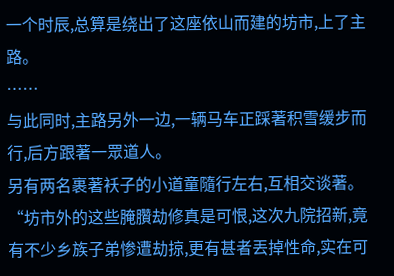一个时辰,总算是绕出了这座依山而建的坊市,上了主路。
……
与此同时,主路另外一边,一辆马车正踩著积雪缓步而行,后方跟著一眾道人。
另有两名裹著袄子的小道童隨行左右,互相交谈著。
“坊市外的这些腌臢劫修真是可恨,这次九院招新,竟有不少乡族子弟惨遭劫掠,更有甚者丟掉性命,实在可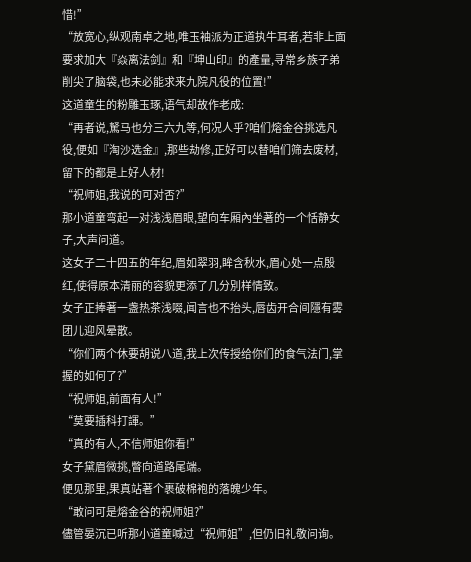惜!”
“放宽心,纵观南卓之地,唯玉袖派为正道执牛耳者,若非上面要求加大『焱离法剑』和『坤山印』的產量,寻常乡族子弟削尖了脑袋,也未必能求来九院凡役的位置!”
这道童生的粉雕玉琢,语气却故作老成:
“再者说,駑马也分三六九等,何况人乎?咱们熔金谷挑选凡役,便如『淘沙选金』,那些劫修,正好可以替咱们筛去废材,留下的都是上好人材!
“祝师姐,我说的可对否?”
那小道童弯起一对浅浅眉眼,望向车厢內坐著的一个恬静女子,大声问道。
这女子二十四五的年纪,眉如翠羽,眸含秋水,眉心处一点殷红,使得原本清丽的容貌更添了几分別样情致。
女子正捧著一盏热茶浅啜,闻言也不抬头,唇齿开合间隱有雾团儿迎风晕散。
“你们两个休要胡说八道,我上次传授给你们的食气法门,掌握的如何了?”
“祝师姐,前面有人!”
“莫要插科打諢。”
“真的有人,不信师姐你看!”
女子黛眉微挑,瞥向道路尾端。
便见那里,果真站著个裹破棉袍的落魄少年。
“敢问可是熔金谷的祝师姐?”
儘管晏沉已听那小道童喊过“祝师姐”,但仍旧礼敬问询。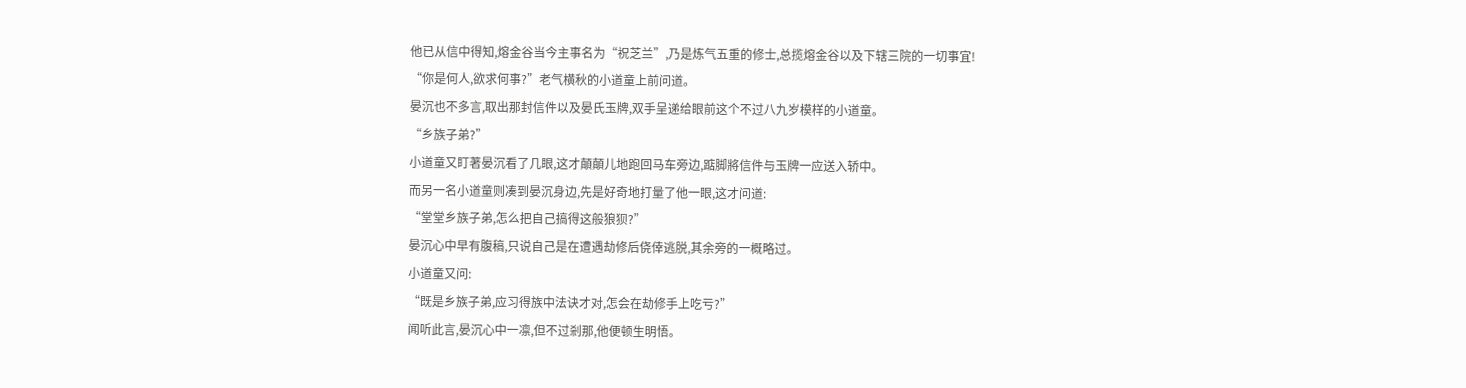他已从信中得知,熔金谷当今主事名为“祝芝兰”,乃是炼气五重的修士,总揽熔金谷以及下辖三院的一切事宜!
“你是何人,欲求何事?”老气横秋的小道童上前问道。
晏沉也不多言,取出那封信件以及晏氏玉牌,双手呈递给眼前这个不过八九岁模样的小道童。
“乡族子弟?”
小道童又盯著晏沉看了几眼,这才顛顛儿地跑回马车旁边,踮脚將信件与玉牌一应送入轿中。
而另一名小道童则凑到晏沉身边,先是好奇地打量了他一眼,这才问道:
“堂堂乡族子弟,怎么把自己搞得这般狼狈?”
晏沉心中早有腹稿,只说自己是在遭遇劫修后侥倖逃脱,其余旁的一概略过。
小道童又问:
“既是乡族子弟,应习得族中法诀才对,怎会在劫修手上吃亏?”
闻听此言,晏沉心中一凛,但不过剎那,他便顿生明悟。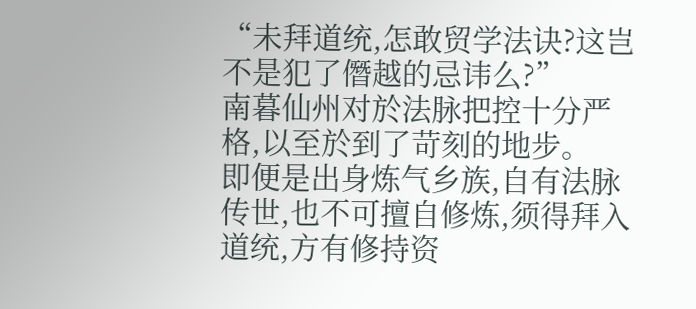“未拜道统,怎敢贸学法诀?这岂不是犯了僭越的忌讳么?”
南暮仙州对於法脉把控十分严格,以至於到了苛刻的地步。
即便是出身炼气乡族,自有法脉传世,也不可擅自修炼,须得拜入道统,方有修持资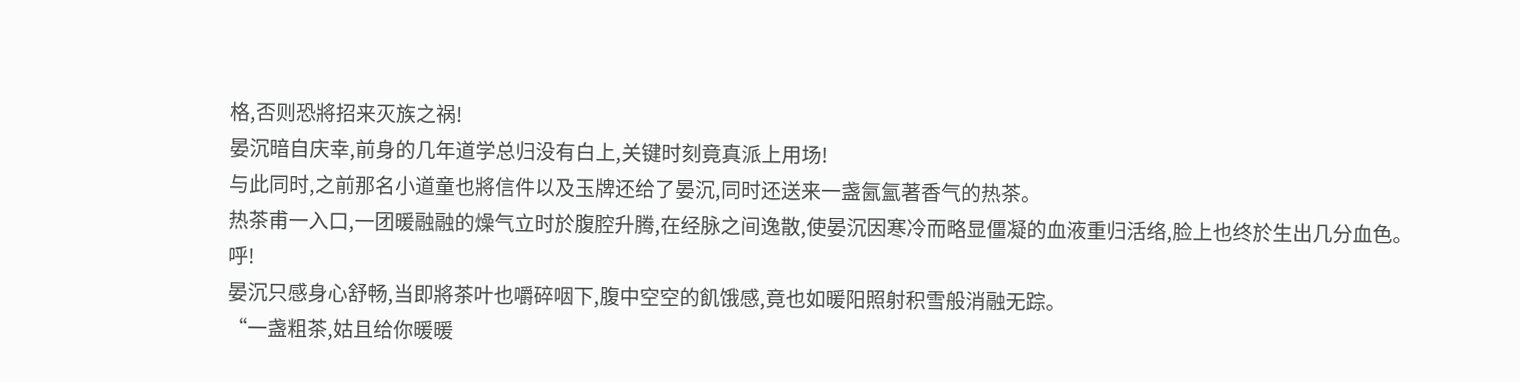格,否则恐將招来灭族之祸!
晏沉暗自庆幸,前身的几年道学总归没有白上,关键时刻竟真派上用场!
与此同时,之前那名小道童也將信件以及玉牌还给了晏沉,同时还送来一盏氤氳著香气的热茶。
热茶甫一入口,一团暖融融的燥气立时於腹腔升腾,在经脉之间逸散,使晏沉因寒冷而略显僵凝的血液重归活络,脸上也终於生出几分血色。
呼!
晏沉只感身心舒畅,当即將茶叶也嚼碎咽下,腹中空空的飢饿感,竟也如暖阳照射积雪般消融无踪。
“一盏粗茶,姑且给你暖暖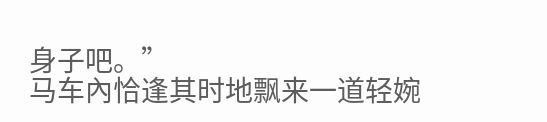身子吧。”
马车內恰逢其时地飘来一道轻婉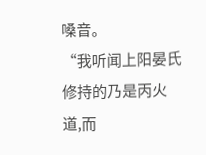嗓音。
“我听闻上阳晏氏修持的乃是丙火道,而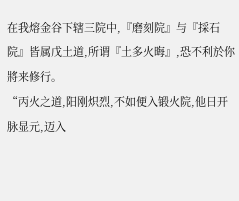在我熔金谷下辖三院中,『磨刻院』与『採石院』皆属戊土道,所谓『土多火晦』,恐不利於你將来修行。
“丙火之道,阳刚炽烈,不如便入锻火院,他日开脉显元,迈入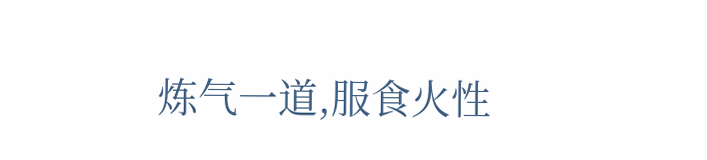炼气一道,服食火性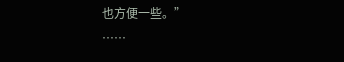也方便一些。”
……